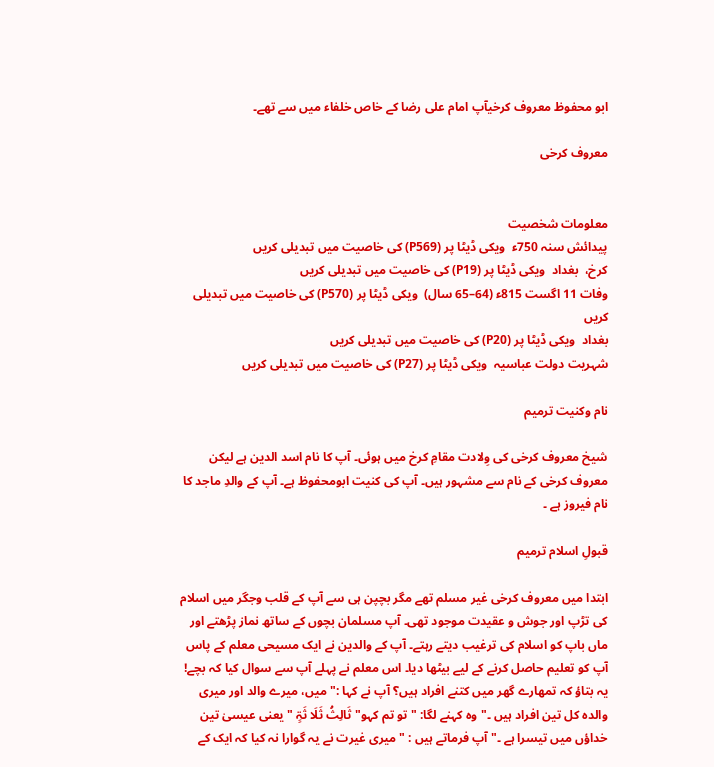ابو محفوظ معروف کرخیآپ امام علی رضا کے خاص خلفاء میں سے تھے۔

معروف کرخی


معلومات شخصیت
پیدائش سنہ 750ء  ویکی ڈیٹا پر (P569) کی خاصیت میں تبدیلی کریں
کرخ،  بغداد  ویکی ڈیٹا پر (P19) کی خاصیت میں تبدیلی کریں
وفات 11 اگست 815ء (64–65 سال)  ویکی ڈیٹا پر (P570) کی خاصیت میں تبدیلی کریں
بغداد  ویکی ڈیٹا پر (P20) کی خاصیت میں تبدیلی کریں
شہریت دولت عباسیہ  ویکی ڈیٹا پر (P27) کی خاصیت میں تبدیلی کریں

نام وکنیت ترمیم

شیخ معروف کرخی کی وِلادت مقامِ کرخ میں ہوئی۔ آپ کا نام اسد الدین ہے لیکن معروف کرخی کے نام سے مشہور ہیں۔ آپ کی کنیت ابومحفوظ ہے۔ آپ کے والدِ ماجد کا نام فیروز ہے ۔

قبولِ اسلام ترمیم

ابتدا میں معروف کرخی غیر مسلم تھے مگر بچپن ہی سے آپ کے قلب وجگر میں اسلام کی تڑپ اور جوش و عقیدت موجود تھی۔ آپ مسلمان بچوں کے ساتھ نماز پڑھتے اور ماں باپ کو اسلام کی ترغیب دیتے رہتے۔ آپ کے والدین نے ایک مسیحی معلم کے پاس آپ کو تعلیم حاصل کرنے کے لیے بیٹھا دیا۔ اس معلم نے پہلے آپ سے سوال کیا کہ بچے! یہ بتاؤ کہ تمھارے گھر میں کتنے افراد ہیں؟ آپ نے کہا :"میں، میرے والد اور میری والدہ کل تین افراد ہیں ۔" وہ کہنے لگا: "تو تم کہو" ثَالِثُ ثَلَا ثَۃٍ " یعنی عیسیٰ تین خداؤں میں تیسرا ہے ۔" آپ فرماتے ہیں : "میری غیرت نے یہ گوارا نہ کیا کہ ایک کے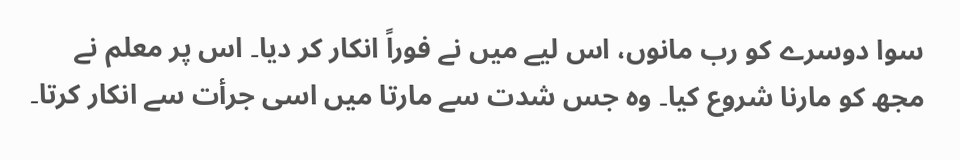سوا دوسرے کو رب مانوں، اس لیے میں نے فوراً انکار کر دیا۔ اس پر معلم نے مجھ کو مارنا شروع کیا۔ وہ جس شدت سے مارتا میں اسی جرأت سے انکار کرتا۔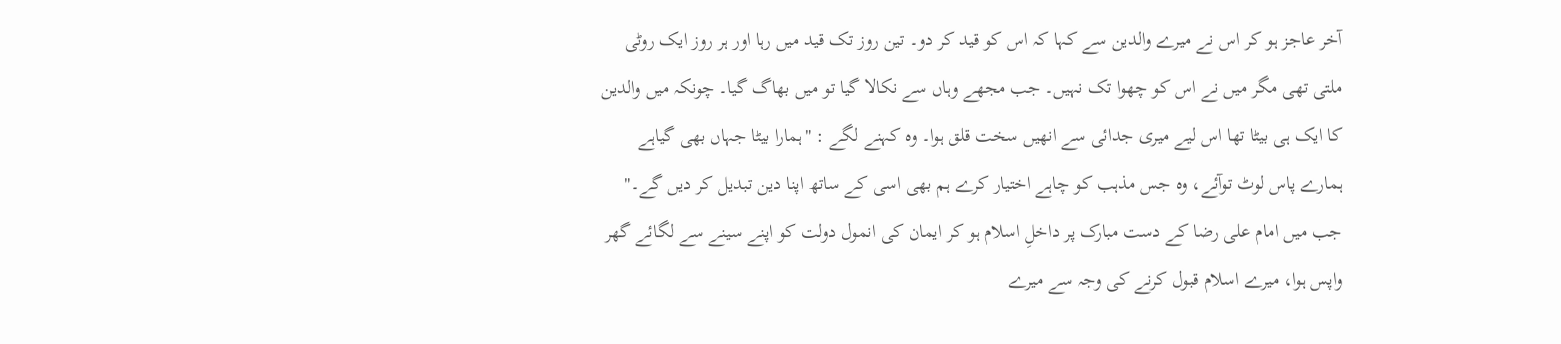آخر عاجز ہو کر اس نے میرے والدین سے کہا کہ اس کو قید کر دو۔ تین روز تک قید میں رہا اور ہر روز ایک روٹی ملتی تھی مگر میں نے اس کو چھوا تک نہیں۔ جب مجھے وہاں سے نکالا گیا تو میں بھاگ گیا۔ چونکہ میں والدین کا ایک ہی بیٹا تھا اس لیے میری جدائی سے انھیں سخت قلق ہوا۔ وہ کہنے لگے : "ہمارا بیٹا جہاں بھی گیاہے ہمارے پاس لوٹ توآئے، وہ جس مذہب کو چاہے اختیار کرے ہم بھی اسی کے ساتھ اپنا دین تبدیل کر دیں گے۔" جب میں امام علی رضا کے دست مبارک پر داخلِ اسلام ہو کر ایمان کی انمول دولت کو اپنے سینے سے لگائے گھر واپس ہوا، میرے اسلام قبول کرنے کی وجہ سے میرے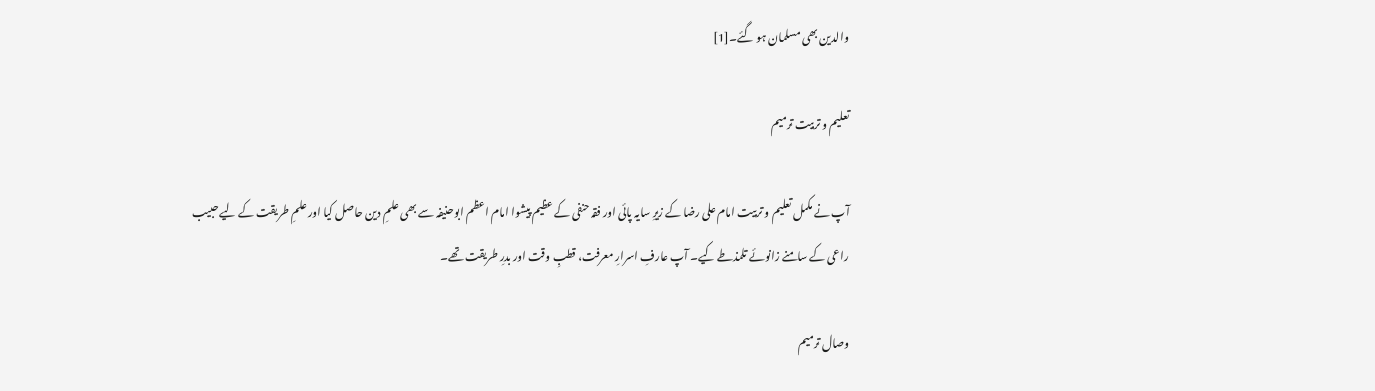والدین بھی مسلمان ہو گئے۔[1]

تعلیم و تربیت ترمیم

آپ نے مکمل تعلیم و تربیت امام علی رضا کے زیرِ سایہ پائی اور فقہ حنفی کے عظیم پیشوا امام اعظم ابوحنیفہ سے بھی علمِ دین حاصل کیا اور علمِ طریقت کے لیے حبیب راعی کے سامنے زانوئے تلمذطے کیے۔ آپ عارفِ اسرارِ معرفت، قطبِ وقت اور بدرِ طریقت تھے۔

وصال ترمیم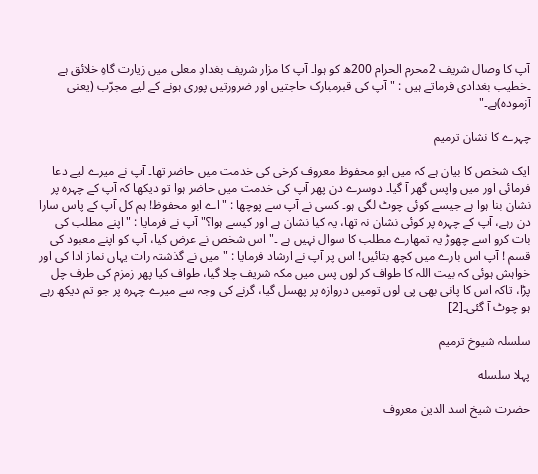آپ کا وصال شریف 2محرم الحرام 200ھ کو ہوا۔ آپ کا مزار شریف بغدادِ معلی میں زیارت گاہِ خلائق ہے ۔خطیب بغدادی فرماتے ہیں : "آپ کی قبرمبارک حاجتیں اور ضرورتیں پوری ہونے کے لیے مجرّب (یعنی آزمودہ)ہے۔"

چہرے کا نشان ترمیم

ایک شخص کا بیان ہے کہ میں ابو محفوظ معروف کرخی کی خدمت میں حاضر تھا۔ آپ نے میرے لیے دعا فرمائی اور میں واپس گھر آ گیا۔ دوسرے دن پھر آپ کی خدمت میں حاضر ہوا تو دیکھا کہ آپ کے چہرہ پر نشان بنا ہوا ہے جیسے کوئی چوٹ لگی ہو۔ کسی نے آپ سے پوچھا : "اے ابو محفوظ! ہم کل آپ کے پاس سارا دن رہے، آپ کے چہرہ پر کوئی نشان نہ تھا، یہ کیا نشان ہے اور کیسے ہوا؟" آپ نے فرمایا : "اپنے مطلب کی بات کرو اسے چھوڑ یہ تمھارے مطلب کا سوال نہیں ہے ۔" اس شخص نے عرض کیا، آپ کو اپنے معبود کی قسم ! آپ اس بارے میں کچھ بتائیں! اس پر آپ نے ارشاد فرمایا : " میں نے گذشتہ رات یہاں نماز ادا کی اور خواہش ہوئی کہ بیت اللہ کا طواف کر لوں پس میں مکہ شریف چلا گیا، طواف کیا پھر زمزم کی طرف چل پڑا، تاکہ اس کا پانی بھی پی لوں تومیں دروازہ پر پھسل گیا، گرنے کی وجہ سے میرے چہرہ پر جو تم دیکھ رہے ہو چوٹ آ گئی۔[2]

سلسلہ شیوخ ترمیم

پہلا سلسله

حضرت شیخ اسد الدین معروف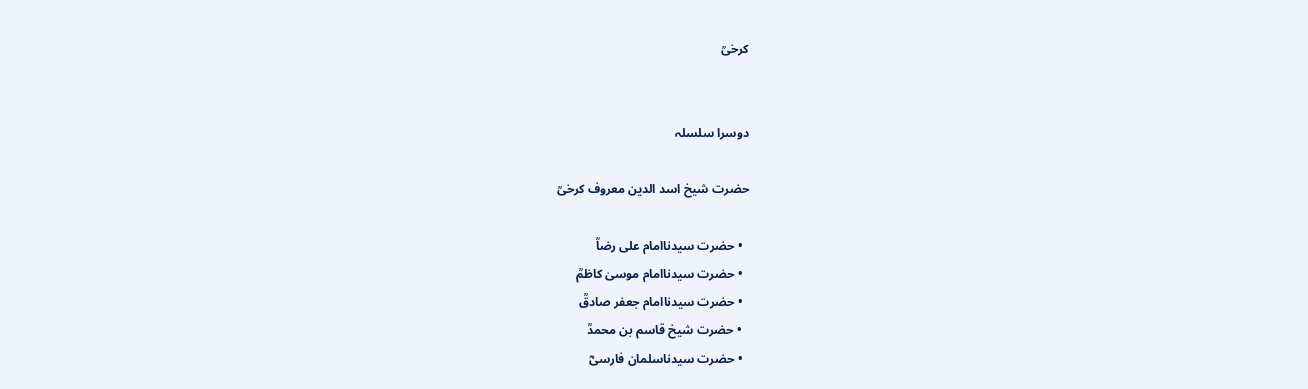کرخیؒ


دوسرا سلسلہ

حضرت شیخ اسد الدین معروف کرخیؒ

  • حضرت سیدناامام علی رضاؒ
  • حضرت سیدناامام موسیٰ کاظمؒ
  • حضرت سیدناامام جعفر صادقؒ
  • حضرت شیخ قاسم بن محمدؒ
  • حضرت سیدناسلمان فارسیؓ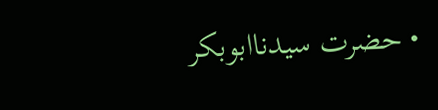• حضرت سیدناابوبکر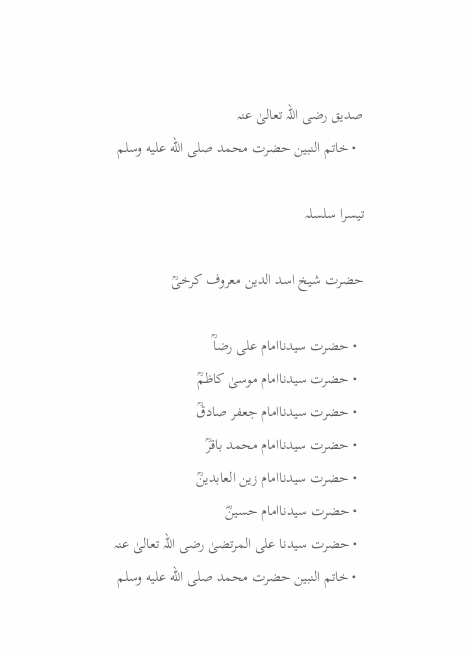صدیق رضی اللہ تعالیٰ عنہ
  • خاتم النبین حضرت محمد صلى الله عليه وسلم

تیسرا سلسلہ

حضرت شیخ اسد الدین معروف کرخیؒ

  • حضرت سیدناامام علی رضاؒ
  • حضرت سیدناامام موسیٰ کاظمؒ
  • حضرت سیدناامام جعفر صادقؒ
  • حضرت سیدناامام محمد باقرؒ
  • حضرت سیدناامام زین العابدینؒ
  • حضرت سیدناامام حسینؓ
  • حضرت سیدنا علی المرتضیٰ رضی اللہ تعالیٰ عنہ
  • خاتم النبین حضرت محمد صلى الله عليه وسلم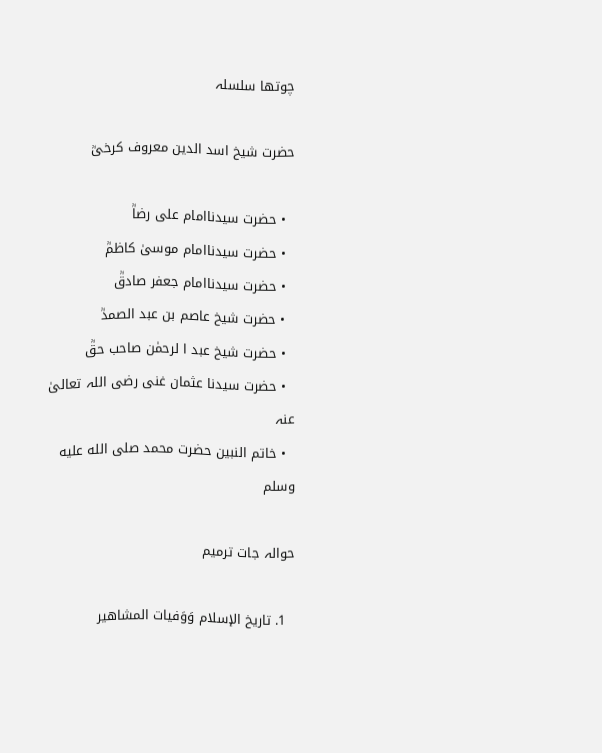چوتھا سلسلہ

حضرت شیخ اسد الدین معروف کرخیؒ

  • حضرت سیدناامام علی رضاؒ
  • حضرت سیدناامام موسیٰ کاظمؒ
  • حضرت سیدناامام جعفر صادقؒ
  • حضرت شیخ عاصم بن عبد الصمدؒ
  • حضرت شیخ عبد ا لرحمٰن صاحب حقؒ
  • حضرت سیدنا عثمان غنی رضی اللہ تعالیٰ عنہ
  • خاتم النبین حضرت محمد صلى الله عليه وسلم

حوالہ جات ترمیم

  1. تاريخ الإسلام وَوَفيات المشاهير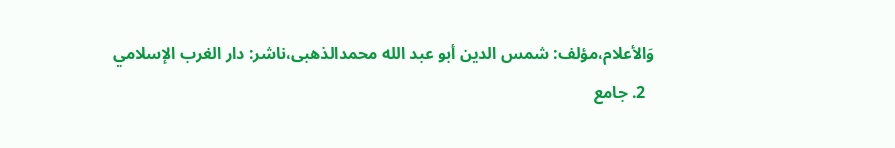وَالأعلام،مؤلف: شمس الدين أبو عبد الله محمدالذهبی،ناشر: دار الغرب الإسلامي
  2. جامع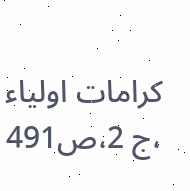کرامات اولیاء ،ج 2،ص491